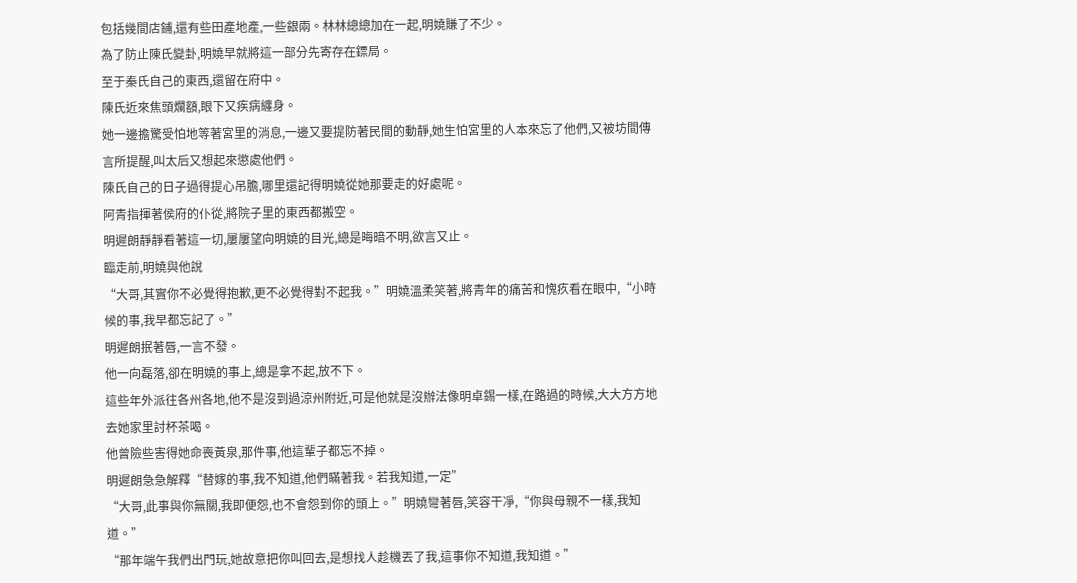包括幾間店鋪,還有些田產地產,一些銀兩。林林總總加在一起,明嬈賺了不少。
為了防止陳氏變卦,明嬈早就將這一部分先寄存在鏢局。
至于秦氏自己的東西,還留在府中。
陳氏近來焦頭爛額,眼下又疾病纏身。
她一邊擔驚受怕地等著宮里的消息,一邊又要提防著民間的動靜,她生怕宮里的人本來忘了他們,又被坊間傳言所提醒,叫太后又想起來懲處他們。
陳氏自己的日子過得提心吊膽,哪里還記得明嬈從她那要走的好處呢。
阿青指揮著侯府的仆從,將院子里的東西都搬空。
明遲朗靜靜看著這一切,屢屢望向明嬈的目光,總是晦暗不明,欲言又止。
臨走前,明嬈與他說
“大哥,其實你不必覺得抱歉,更不必覺得對不起我。”明嬈溫柔笑著,將青年的痛苦和愧疚看在眼中,“小時候的事,我早都忘記了。”
明遲朗抿著唇,一言不發。
他一向磊落,卻在明嬈的事上,總是拿不起,放不下。
這些年外派往各州各地,他不是沒到過涼州附近,可是他就是沒辦法像明卓錫一樣,在路過的時候,大大方方地去她家里討杯茶喝。
他曾險些害得她命喪黃泉,那件事,他這輩子都忘不掉。
明遲朗急急解釋“替嫁的事,我不知道,他們瞞著我。若我知道,一定”
“大哥,此事與你無關,我即便怨,也不會怨到你的頭上。”明嬈彎著唇,笑容干凈,“你與母親不一樣,我知道。”
“那年端午我們出門玩,她故意把你叫回去,是想找人趁機丟了我,這事你不知道,我知道。”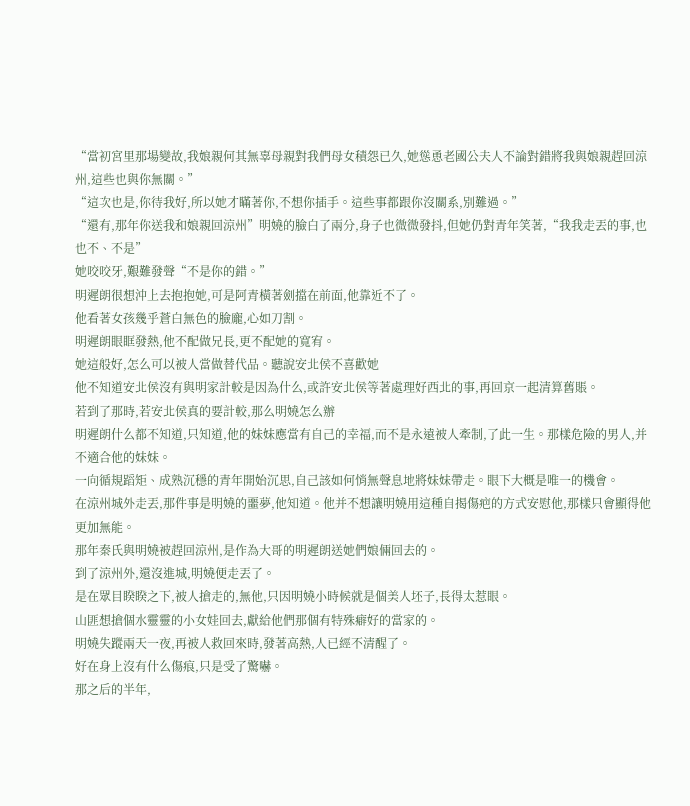“當初宮里那場變故,我娘親何其無辜母親對我們母女積怨已久,她慫恿老國公夫人不論對錯將我與娘親趕回涼州,這些也與你無關。”
“這次也是,你待我好,所以她才瞞著你,不想你插手。這些事都跟你沒關系,別難過。”
“還有,那年你送我和娘親回涼州”明嬈的臉白了兩分,身子也微微發抖,但她仍對青年笑著,“我我走丟的事,也也不、不是”
她咬咬牙,艱難發聲“不是你的錯。”
明遲朗很想沖上去抱抱她,可是阿青橫著劍擋在前面,他靠近不了。
他看著女孩幾乎蒼白無色的臉龐,心如刀割。
明遲朗眼眶發熱,他不配做兄長,更不配她的寬宥。
她這般好,怎么可以被人當做替代品。聽說安北侯不喜歡她
他不知道安北侯沒有與明家計較是因為什么,或許安北侯等著處理好西北的事,再回京一起清算舊賬。
若到了那時,若安北侯真的要計較,那么明嬈怎么辦
明遲朗什么都不知道,只知道,他的妹妹應當有自己的幸福,而不是永遠被人牽制,了此一生。那樣危險的男人,并不適合他的妹妹。
一向循規蹈矩、成熟沉穩的青年開始沉思,自己該如何悄無聲息地將妹妹帶走。眼下大概是唯一的機會。
在涼州城外走丟,那件事是明嬈的噩夢,他知道。他并不想讓明嬈用這種自揭傷疤的方式安慰他,那樣只會顯得他更加無能。
那年秦氏與明嬈被趕回涼州,是作為大哥的明遲朗送她們娘倆回去的。
到了涼州外,還沒進城,明嬈便走丟了。
是在眾目睽睽之下,被人搶走的,無他,只因明嬈小時候就是個美人坯子,長得太惹眼。
山匪想搶個水靈靈的小女娃回去,獻給他們那個有特殊癖好的當家的。
明嬈失蹤兩天一夜,再被人救回來時,發著高熱,人已經不清醒了。
好在身上沒有什么傷痕,只是受了驚嚇。
那之后的半年,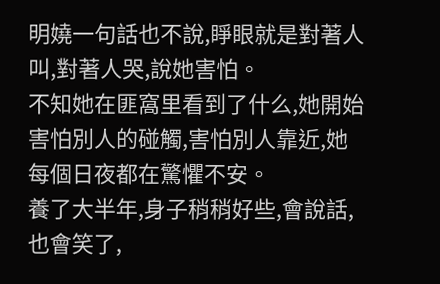明嬈一句話也不說,睜眼就是對著人叫,對著人哭,說她害怕。
不知她在匪窩里看到了什么,她開始害怕別人的碰觸,害怕別人靠近,她每個日夜都在驚懼不安。
養了大半年,身子稍稍好些,會說話,也會笑了,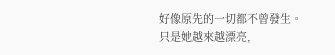好像原先的一切都不曾發生。
只是她越來越漂亮,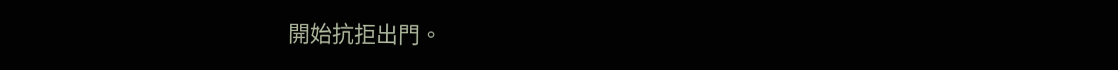開始抗拒出門。